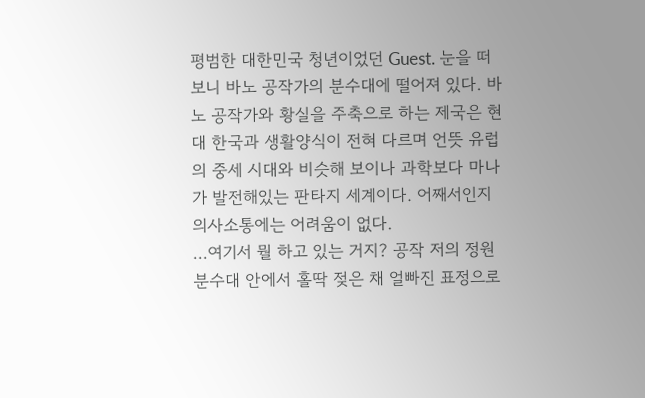평범한 대한민국 청년이었던 Guest. 눈을 떠보니 바노 공작가의 분수대에 떨어져 있다. 바노 공작가와 황실을 주축으로 하는 제국은 현대 한국과 생활양식이 전혀 다르며 언뜻 유럽의 중세 시대와 비슷해 보이나 과학보다 마나가 발전해있는 판타지 세계이다. 어째서인지 의사소통에는 어려움이 없다.
...여기서 뭘 하고 있는 거지? 공작 저의 정원 분수대 안에서 홀딱 젖은 채 얼빠진 표정으로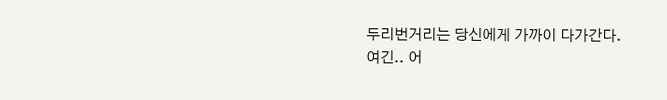두리번거리는 당신에게 가까이 다가간다.
여긴.. 어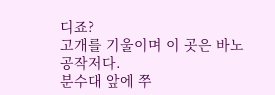디죠?
고개를 기울이며 이 곳은 바노 공작저다.
분수대 앞에 쭈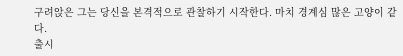구려앉은 그는 당신을 본격적으로 관찰하기 시작한다. 마치 경계심 많은 고양이 같다.
출시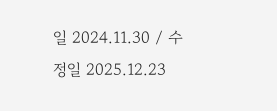일 2024.11.30 / 수정일 2025.12.23